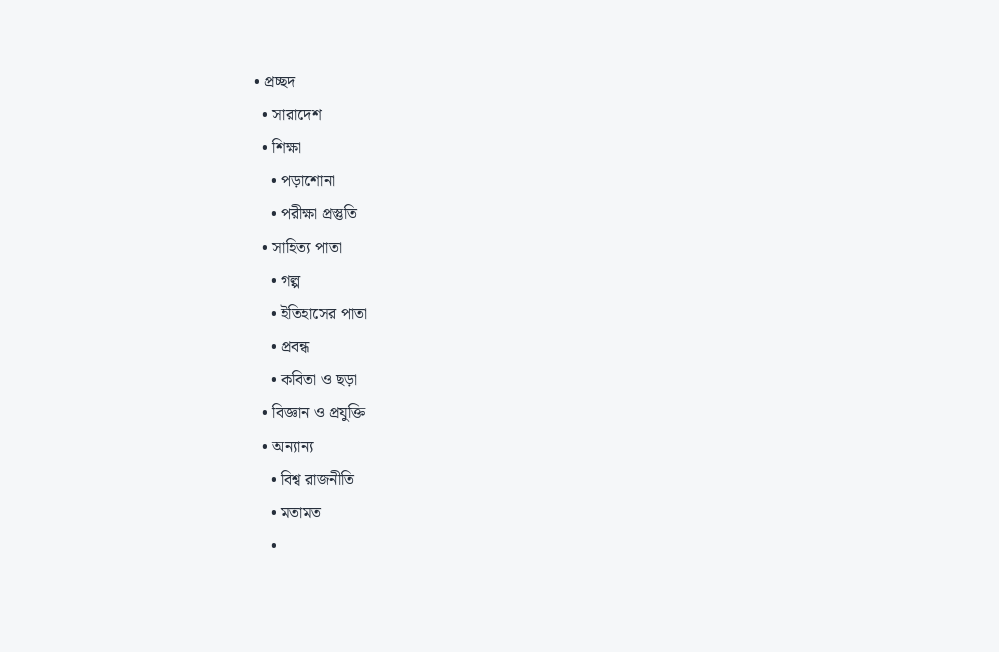• প্রচ্ছদ
  • সারাদেশ
  • শিক্ষা
    • পড়াশোনা
    • পরীক্ষা প্রস্তুতি
  • সাহিত্য পাতা
    • গল্প
    • ইতিহাসের পাতা
    • প্রবন্ধ
    • কবিতা ও ছড়া
  • বিজ্ঞান ও প্রযুক্তি
  • অন্যান্য
    • বিশ্ব রাজনীতি
    • মতামত
    •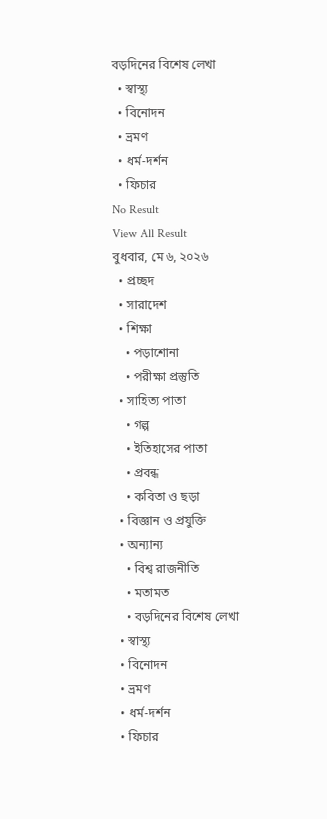বড়দিনের বিশেষ লেখা
  • স্বাস্থ্য
  • বিনোদন
  • ভ্রমণ
  • ধর্ম-দর্শন
  • ফিচার
No Result
View All Result
বুধবার, মে ৬, ২০২৬
  • প্রচ্ছদ
  • সারাদেশ
  • শিক্ষা
    • পড়াশোনা
    • পরীক্ষা প্রস্তুতি
  • সাহিত্য পাতা
    • গল্প
    • ইতিহাসের পাতা
    • প্রবন্ধ
    • কবিতা ও ছড়া
  • বিজ্ঞান ও প্রযুক্তি
  • অন্যান্য
    • বিশ্ব রাজনীতি
    • মতামত
    • বড়দিনের বিশেষ লেখা
  • স্বাস্থ্য
  • বিনোদন
  • ভ্রমণ
  • ধর্ম-দর্শন
  • ফিচার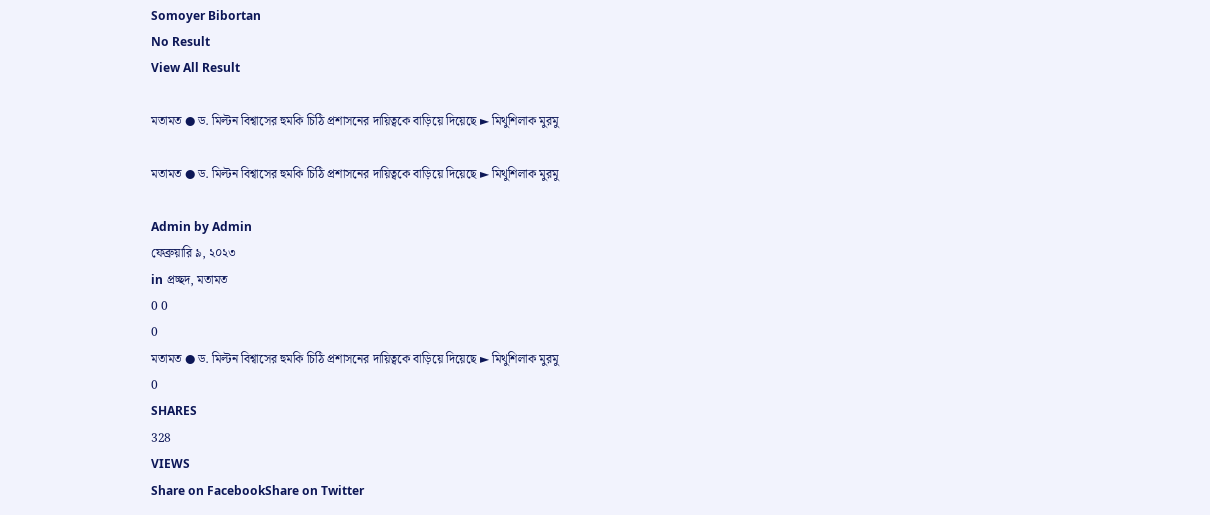Somoyer Bibortan
No Result
View All Result

মতামত ● ড. মিল্টন বিশ্বাসের হুমকি চিঠি প্রশাসনের দায়িত্বকে বাড়িয়ে দিয়েছে ► মিথুশিলাক মুরমু

মতামত ● ড. মিল্টন বিশ্বাসের হুমকি চিঠি প্রশাসনের দায়িত্বকে বাড়িয়ে দিয়েছে ► মিথুশিলাক মুরমু

Admin by Admin
ফেব্রুয়ারি ৯, ২০২৩
in প্রচ্ছদ, মতামত
0 0
0
মতামত ● ড. মিল্টন বিশ্বাসের হুমকি চিঠি প্রশাসনের দায়িত্বকে বাড়িয়ে দিয়েছে ► মিথুশিলাক মুরমু
0
SHARES
328
VIEWS
Share on FacebookShare on Twitter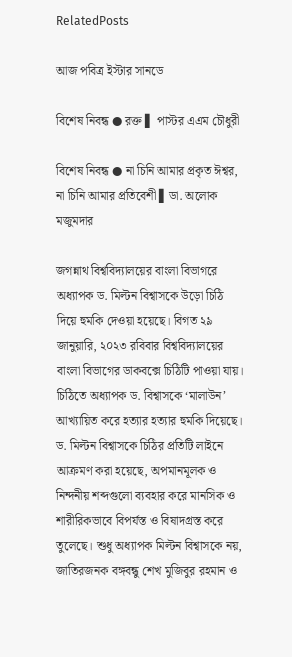RelatedPosts

আজ পবিত্র ইস্টার সানডে

বিশেষ নিবন্ধ ● রক্ত ▌ পাস্টর এএম চৌধুরী

বিশেষ নিবন্ধ ● না চিনি আমার প্রকৃত ঈশ্বর, না চিনি আমার প্রতিবেশী ▌ডা. অলোক মজুমদার

জগন্নাথ বিশ্ববিদ্যালয়ের বাংলা বিভাগরে অধ্যাপক ড. মিল্টন বিশ্বাসকে উড়ো চিঠি দিয়ে হুমকি দেওয়া হয়েছে। বিগত ২৯ জানুয়ারি, ২০২৩ রবিবার বিশ্ববিদ্যালয়ের বাংলা বিভাগের ডাকবক্সে চিঠিটি পাওয়া যায়। চিঠিতে অধ্যাপক ড. বিশ্বাসকে ‘মালাউন’ আখ্যায়িত করে হত্যার হত্যার হুমকি দিয়েছে। ড. মিল্টন বিশ্বাসকে চিঠির প্রতিটি লাইনে আক্রমণ করা হয়েছে, অপমানমূলক ও নিন্দনীয় শব্দগুলো ব্যবহার করে মানসিক ও শারীরিকভাবে বিপর্যস্ত ও বিষাদগ্রস্ত করে তুলেছে। শুধু অধ্যাপক মিল্টন বিশ্বাসকে নয়, জাতিরজনক বঙ্গবন্ধু শেখ মুজিবুর রহমান ও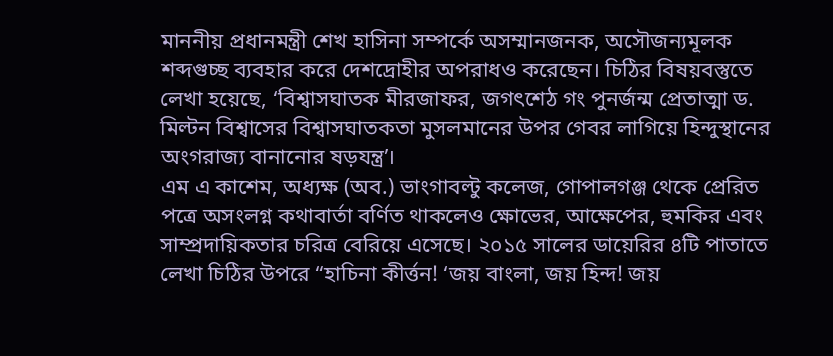মাননীয় প্রধানমন্ত্রী শেখ হাসিনা সম্পর্কে অসম্মানজনক, অসৌজন্যমূলক শব্দগুচ্ছ ব্যবহার করে দেশদ্রোহীর অপরাধও করেছেন। চিঠির বিষয়বস্তুতে লেখা হয়েছে, ‘বিশ্বাসঘাতক মীরজাফর, জগৎশেঠ গং পুনর্জন্ম প্রেতাত্মা ড. মিল্টন বিশ্বাসের বিশ্বাসঘাতকতা মুসলমানের উপর গেবর লাগিয়ে হিন্দুস্থানের অংগরাজ্য বানানোর ষড়যন্ত্র’।
এম এ কাশেম, অধ্যক্ষ (অব.) ভাংগাবল্টু কলেজ, গোপালগঞ্জ থেকে প্রেরিত পত্রে অসংলগ্ন কথাবার্তা বর্ণিত থাকলেও ক্ষোভের, আক্ষেপের, হুমকির এবং সাম্প্রদায়িকতার চরিত্র বেরিয়ে এসেছে। ২০১৫ সালের ডায়েরির ৪টি পাতাতে লেখা চিঠির উপরে “হাচিনা কীর্ত্তন! ‘জয় বাংলা, জয় হিন্দ! জয়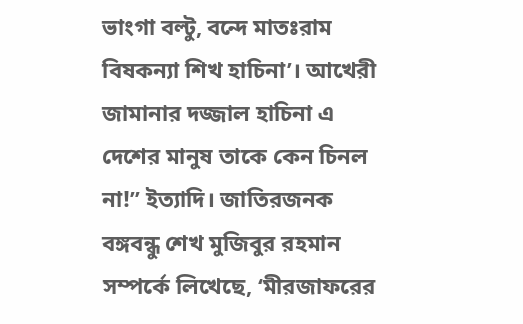ভাংগা বল্টু, বন্দে মাতঃরাম বিষকন্যা শিখ হাচিনা’। আখেরী জামানার দজ্জাল হাচিনা এ দেশের মানুষ তাকে কেন চিনল না!” ইত্যাদি। জাতিরজনক বঙ্গবন্ধু শেখ মুজিবুর রহমান সম্পর্কে লিখেছে, ‘মীরজাফরের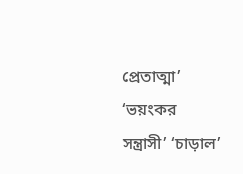প্রেতাত্মা’ ‘ভয়ংকর সন্ত্রাসী’ ‘চাড়াল’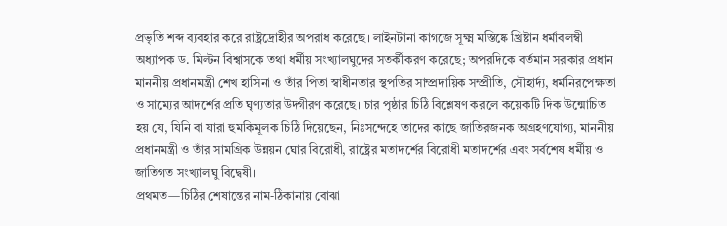প্রভৃতি শব্দ ব্যবহার করে রাষ্ট্রদ্রোহীর অপরাধ করেছে। লাইনটানা কাগজে সূক্ষ্ম মস্তিষ্কে খ্রিষ্টান ধর্মাবলম্বী অধ্যাপক ড. মিল্টন বিশ্বাসকে তথা ধর্মীয় সংখ্যালঘুদের সতর্কীকরণ করেছে; অপরদিকে বর্তমান সরকার প্রধান মাননীয় প্রধানমন্ত্রী শেখ হাসিনা ও তাঁর পিতা স্বাধীনতার স্থপতির সাম্প্রদায়িক সম্প্রীতি, সৌহার্দ্য, ধর্মনিরপেক্ষতা ও সাম্যের আদর্শের প্রতি ঘৃণ্যতার উদ্গীরণ করেছে। চার পৃষ্ঠার চিঠি বিশ্লেষণ করলে কয়েকটি দিক উন্মোচিত হয় যে, যিনি বা যারা হুমকিমূলক চিঠি দিয়েছেন, নিঃসন্দেহে তাদের কাছে জাতিরজনক অগ্রহণযোগ্য, মাননীয় প্রধানমন্ত্রী ও তাঁর সামগ্রিক উন্নয়ন ঘোর বিরোধী, রাষ্ট্রের মতাদর্শের বিরোধী মতাদর্শের এবং সর্বশেষ ধর্মীয় ও জাতিগত সংখ্যালঘু বিদ্বেষী।
প্রথমত—চিঠির শেষান্তের নাম-ঠিকানায় বোঝা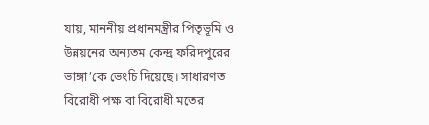যায়, মাননীয় প্রধানমন্ত্রীর পিতৃভূমি ও উন্নয়নের অন্যতম কেন্দ্র ফরিদপুরের ভাঙ্গা’কে ভেংচি দিয়েছে। সাধারণত বিরোধী পক্ষ বা বিরোধী মতের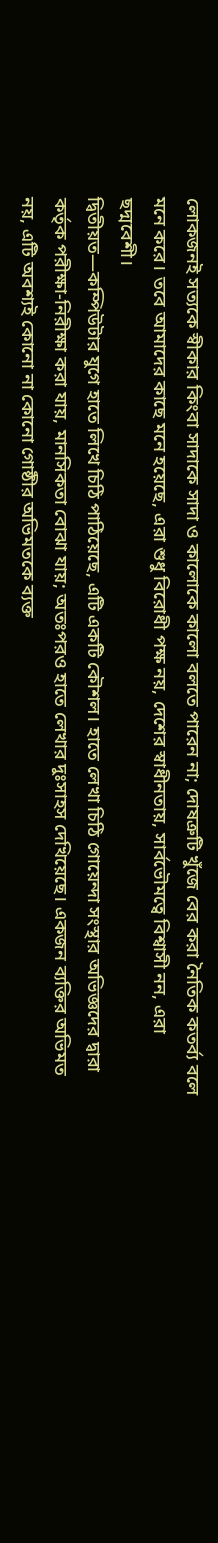লোকজনই সত্যকে স্বীকার কিংবা সাদাকে সাদা ও কালোকে কালো বলতে পারেন না; দোষত্রুটি খুঁজে বের করা নৈতিক কতর্ব্য বলে মনে করে। তবে আমাদের কাছে মনে হয়েছে, এরা শুধু বিরোধী পক্ষ নয়, দেশের স্বাধীনতায়, সার্বভৌমত্বে বিশ্বাসী নন, এরা ছদ্মবেশী।
দ্বিতীয়ত—কম্পিউটার যুগে হাতে লিখে চিঠি পাঠিয়েছে, এটি একটি কৌশল। হাতে লেখা চিঠি গোয়েন্দা সংস্থার অভিজ্ঞদের দ্বারা কর্তৃক পরীক্ষা-নিরীক্ষা করা যায়, মানসিকতা বোঝা যায়; অতঃপরও হাতে লেখার দুঃসাহস দেখিয়েছে। একজন ব্যক্তির অভিমত নয়, এটি অবশ্যই কোনো না কোনো গোষ্ঠীর অভিমতকে ব্যক্ত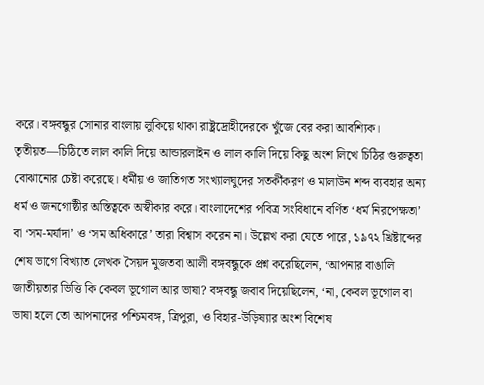করে। বঙ্গবন্ধুর সোনার বাংলায় লুকিয়ে থাকা রাষ্ট্রদ্রোহীদেরকে খুঁজে বের করা আবশ্যিক।
তৃতীয়ত—চিঠিতে লাল কালি দিয়ে আন্ডারলাইন ও লাল কালি দিয়ে কিছু অংশ লিখে চিঠির গুরুত্বতা বোঝানোর চেষ্টা করেছে। ধর্মীয় ও জাতিগত সংখ্যালঘুদের সতর্কীকরণ ও মালাউন শব্দ ব্যবহার অন্য ধর্ম ও জনগোষ্ঠীর অস্তিত্বকে অস্বীকার করে। বাংলাদেশের পবিত্র সংবিধানে বর্ণিত ‘ধর্ম নিরপেক্ষতা’ বা ‘সম-মর্যাদা’ ও ‘সম অধিকারে’ তারা বিশ্বাস করেন না। উল্লেখ করা যেতে পারে, ১৯৭২ খ্রিষ্টাব্দের শেষ ভাগে বিখ্যাত লেখক সৈয়দ মুজতবা আলী বঙ্গবন্ধুকে প্রশ্ন করেছিলেন, ‘আপনার বাঙালি জাতীয়তার ভিত্তি কি কেবল ভূগোল আর ভাষা? বঙ্গবন্ধু জবাব দিয়েছিলেন, ‘না, কেবল ভূগোল বা ভাষা হলে তো আপনাদের পশ্চিমবঙ্গ, ত্রিপুরা, ও বিহার-উড়িষ্যার অংশ বিশেষ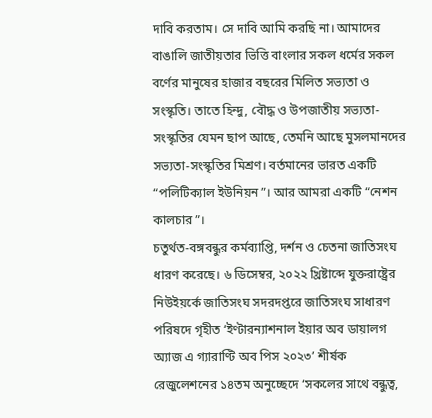দাবি করতাম। সে দাবি আমি করছি না। আমাদের বাঙালি জাতীয়তার ভিত্তি বাংলার সকল ধর্মের সকল বর্ণের মানুষের হাজার বছরের মিলিত সভ্যতা ও সংস্কৃতি। তাতে হিন্দু, বৌদ্ধ ও উপজাতীয় সভ্যতা-সংস্কৃতির যেমন ছাপ আছে, তেমনি আছে মুসলমানদের সভ্যতা-সংস্কৃতির মিশ্রণ। বর্তমানের ভারত একটি “পলিটিক্যাল ইউনিয়ন”। আর আমরা একটি “নেশন কালচার”।
চতুর্থত-বঙ্গবন্ধুর কর্মব্যাপ্তি, দর্শন ও চেতনা জাতিসংঘ ধারণ করেছে। ৬ ডিসেম্বর, ২০২২ খ্রিষ্টাব্দে যুক্তরাষ্ট্রের নিউইয়র্কে জাতিসংঘ সদরদপ্তরে জাতিসংঘ সাধারণ পরিষদে গৃহীত ‘ইণ্টারন্যাশনাল ইয়ার অব ডায়ালগ অ্যাজ এ গ্যারাণ্টি অব পিস ২০২৩’ শীর্ষক রেজুলেশনের ১৪তম অনুচ্ছেদে ‘সকলের সাথে বন্ধুত্ব,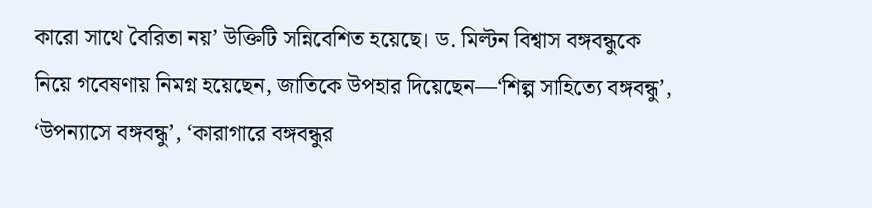কারো সাথে বৈরিতা নয়’ উক্তিটি সন্নিবেশিত হয়েছে। ড. মিল্টন বিশ্বাস বঙ্গবন্ধুকে নিয়ে গবেষণায় নিমগ্ন হয়েছেন, জাতিকে উপহার দিয়েছেন—‘শিল্প সাহিত্যে বঙ্গবন্ধু’, ‘উপন্যাসে বঙ্গবন্ধু’, ‘কারাগারে বঙ্গবন্ধুর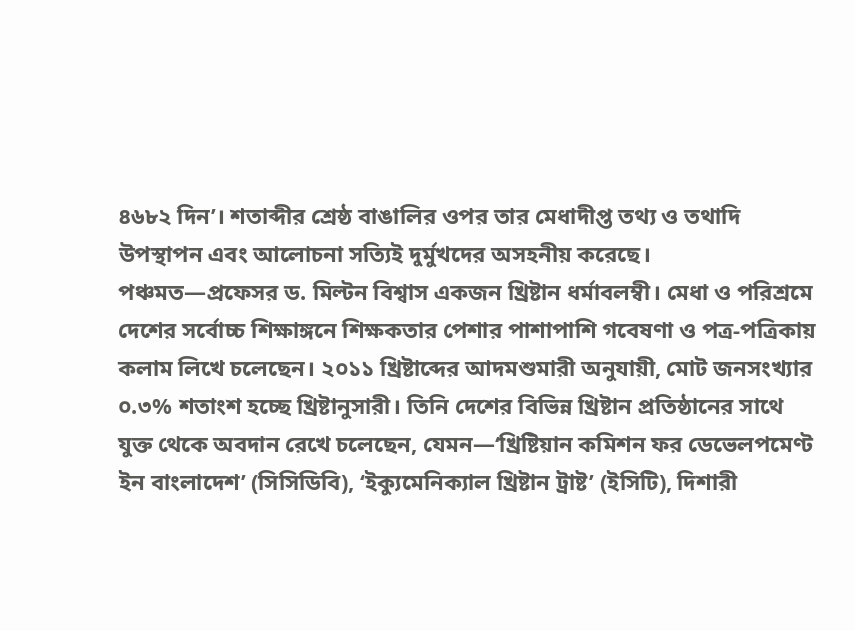৪৬৮২ দিন’। শতাব্দীর শ্রেষ্ঠ বাঙালির ওপর তার মেধাদীপ্ত তথ্য ও তথাদি উপস্থাপন এবং আলোচনা সত্যিই দুর্মুখদের অসহনীয় করেছে।
পঞ্চমত—প্রফেসর ড. মিল্টন বিশ্বাস একজন খ্রিষ্টান ধর্মাবলম্বী। মেধা ও পরিশ্রমে দেশের সর্বোচ্চ শিক্ষাঙ্গনে শিক্ষকতার পেশার পাশাপাশি গবেষণা ও পত্র-পত্রিকায় কলাম লিখে চলেছেন। ২০১১ খ্রিষ্টাব্দের আদমশুমারী অনুযায়ী, মোট জনসংখ্যার ০.৩% শতাংশ হচ্ছে খ্রিষ্টানুসারী। তিনি দেশের বিভিন্ন খ্রিষ্টান প্রতিষ্ঠানের সাথে যুক্ত থেকে অবদান রেখে চলেছেন, যেমন—‘খ্রিষ্টিয়ান কমিশন ফর ডেভেলপমেণ্ট ইন বাংলাদেশ’ (সিসিডিবি), ‘ইক্যুমেনিক্যাল খ্রিষ্টান ট্রাষ্ট’ (ইসিটি), দিশারী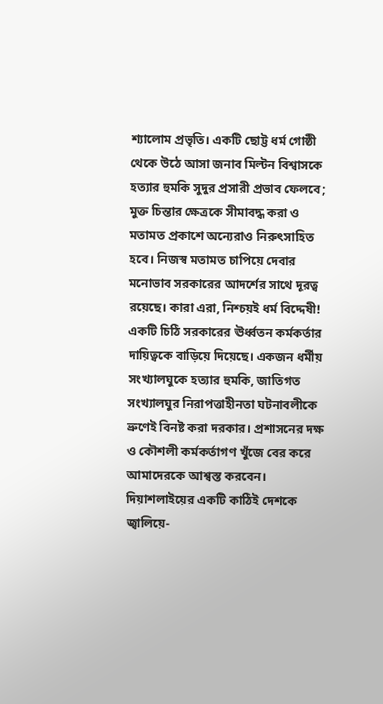শ্যালোম প্রভৃতি। একটি ছোট্ট ধর্ম গোষ্ঠী থেকে উঠে আসা জনাব মিল্টন বিশ্বাসকে হত্যার হুমকি সুদুর প্রসারী প্রভাব ফেলবে; মুক্ত চিন্তার ক্ষেত্রকে সীমাবদ্ধ করা ও মতামত প্রকাশে অন্যেরাও নিরুৎসাহিত হবে। নিজস্ব মতামত চাপিয়ে দেবার মনোভাব সরকারের আদর্শের সাথে দূরত্ব রয়েছে। কারা এরা, নিশ্চয়ই ধর্ম বিদ্দেষী!
একটি চিঠি সরকারের ঊর্ধ্বতন কর্মকর্তার দায়িত্বকে বাড়িয়ে দিয়েছে। একজন ধর্মীয় সংখ্যালঘুকে হত্যার হুমকি, জাতিগত সংখ্যালঘুর নিরাপত্তাহীনতা ঘটনাবলীকে ভ্রুণেই বিনষ্ট করা দরকার। প্রশাসনের দক্ষ ও কৌশলী কর্মকর্তাগণ খুঁজে বের করে আমাদেরকে আশ্বস্ত করবেন। দিয়াশলাইয়ের একটি কাঠিই দেশকে জ্বালিয়ে-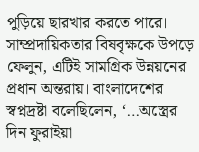পুড়িয়ে ছারখার করতে পারে। সাম্প্রদায়িকতার বিষবৃক্ষকে উপড়ে ফেলুন, এটিই সামগ্রিক উন্নয়নের প্রধান অন্তরায়। বাংলাদেশের স্বপ্নদ্রষ্টা বলেছিলেন, ‘…অস্ত্রের দিন ফুরাইয়া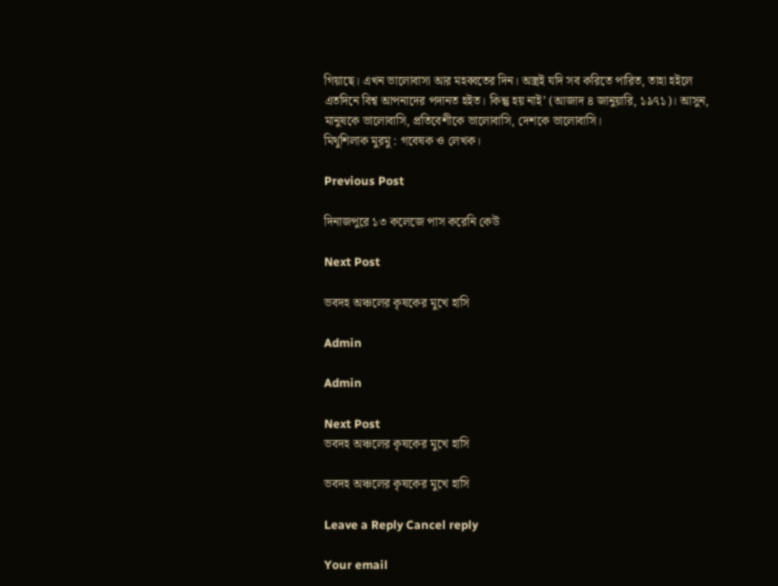গিয়াছে। এখন ভালোবাসা আর মহব্বতের দিন। অস্ত্রই যদি সব করিতে পারিত, তাহা হইলে এতদিনে বিশ্ব আপনাদের পদানত হইত। কিন্তু হয় নাই’ (আজাদ ৪ জানুয়ারি, ১৯৭১)। আসুন, মানুষকে ভালোবাসি, প্রতিবেশীকে ভালোবাসি, দেশকে ভালোবাসি।
মিথুশিলাক মুরমু : গবেষক ও লেখক।

Previous Post

দিনাজপুরে ১৩ কলেজে পাস করেনি কেউ

Next Post

ভবদহ অঞ্চলের কৃষকের মুখে হাসি

Admin

Admin

Next Post
ভবদহ অঞ্চলের কৃষকের মুখে হাসি

ভবদহ অঞ্চলের কৃষকের মুখে হাসি

Leave a Reply Cancel reply

Your email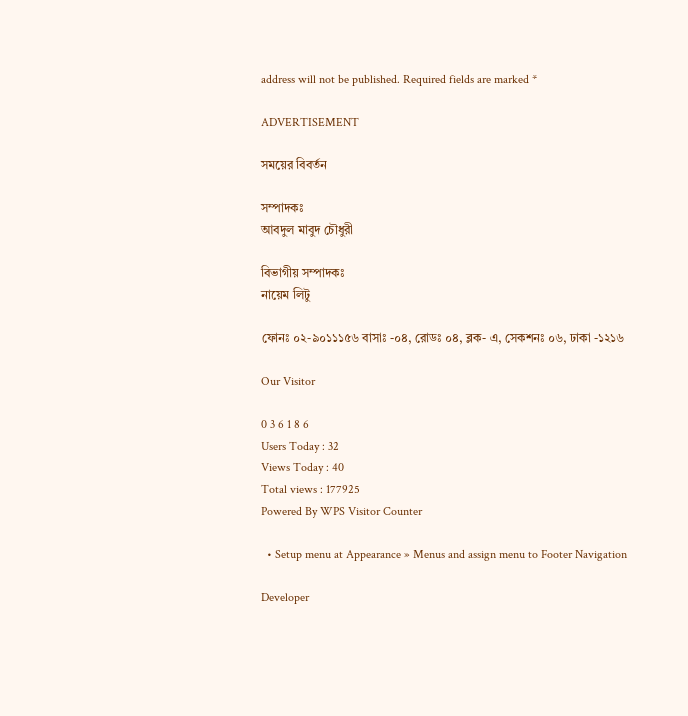address will not be published. Required fields are marked *

ADVERTISEMENT

সময়ের বিবর্তন

সম্পাদকঃ
আবদুল মাবুদ চৌধুরী

বিভাগীয় সম্পাদকঃ
নায়েম লিটু

ফোনঃ ০২-৯০১১১৫৬ বাসাঃ -০৪, রোডঃ ০৪, ব্লক- এ, সেকশনঃ ০৬, ঢাকা -১২১৬

Our Visitor

0 3 6 1 8 6
Users Today : 32
Views Today : 40
Total views : 177925
Powered By WPS Visitor Counter

  • Setup menu at Appearance » Menus and assign menu to Footer Navigation

Developer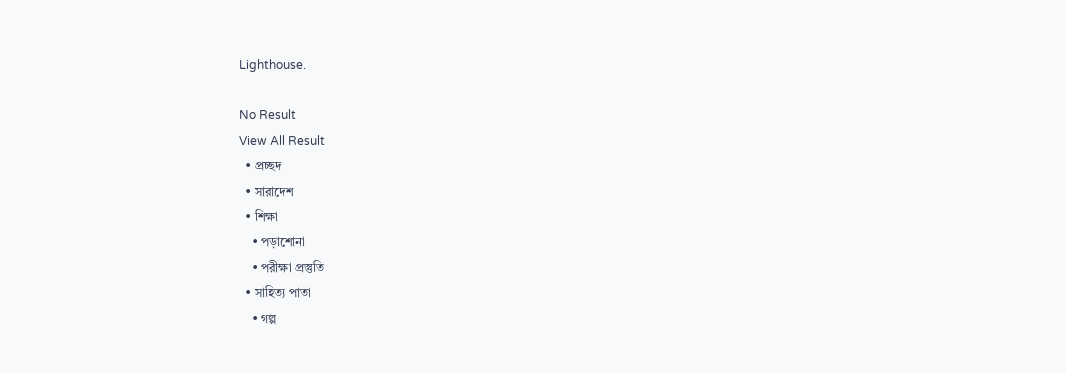Lighthouse.

No Result
View All Result
  • প্রচ্ছদ
  • সারাদেশ
  • শিক্ষা
    • পড়াশোনা
    • পরীক্ষা প্রস্তুতি
  • সাহিত্য পাতা
    • গল্প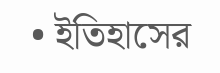• ইতিহাসের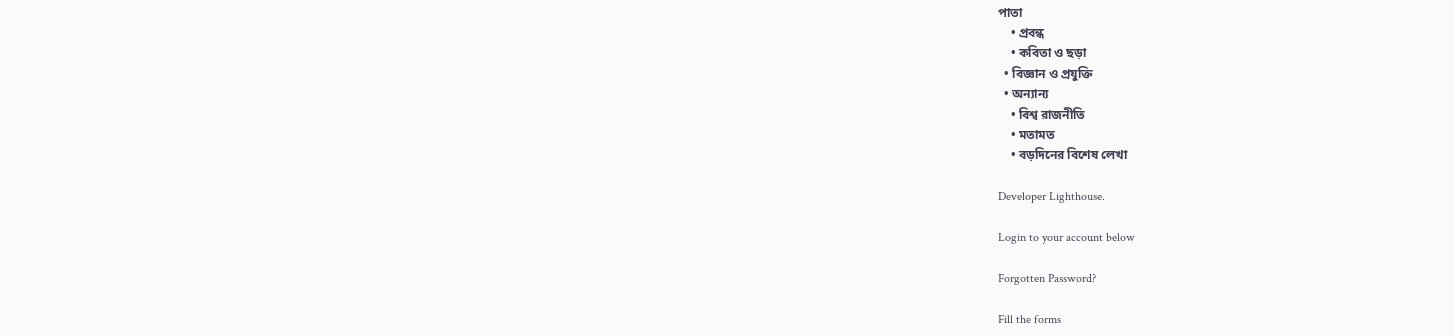পাতা
    • প্রবন্ধ
    • কবিতা ও ছড়া
  • বিজ্ঞান ও প্রযুক্তি
  • অন্যান্য
    • বিশ্ব রাজনীতি
    • মতামত
    • বড়দিনের বিশেষ লেখা

Developer Lighthouse.

Login to your account below

Forgotten Password?

Fill the forms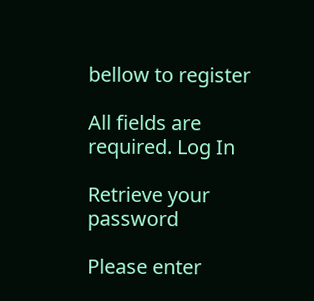bellow to register

All fields are required. Log In

Retrieve your password

Please enter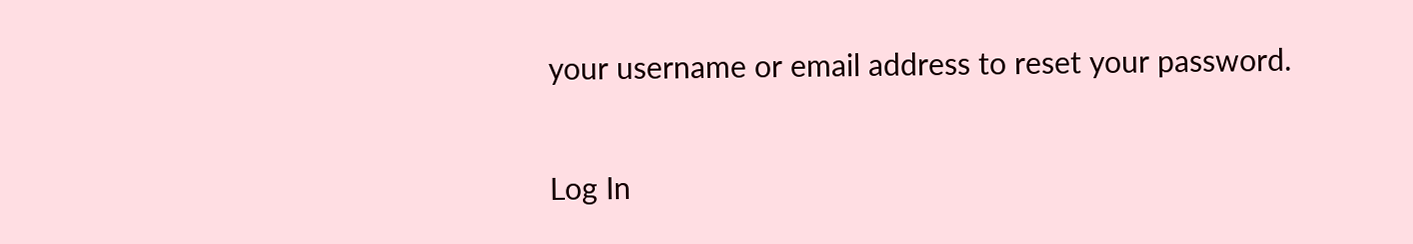your username or email address to reset your password.

Log In